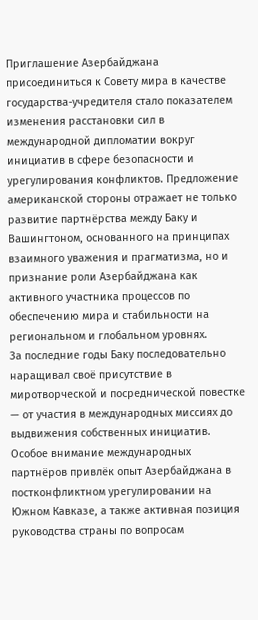Приглашение Азербайджана присоединиться к Совету мира в качестве государства-учредителя стало показателем изменения расстановки сил в международной дипломатии вокруг инициатив в сфере безопасности и урегулирования конфликтов. Предложение американской стороны отражает не только развитие партнёрства между Баку и Вашингтоном, основанного на принципах взаимного уважения и прагматизма, но и признание роли Азербайджана как активного участника процессов по обеспечению мира и стабильности на региональном и глобальном уровнях.
За последние годы Баку последовательно наращивал своё присутствие в миротворческой и посреднической повестке — от участия в международных миссиях до выдвижения собственных инициатив. Особое внимание международных партнёров привлёк опыт Азербайджана в постконфликтном урегулировании на Южном Кавказе, а также активная позиция руководства страны по вопросам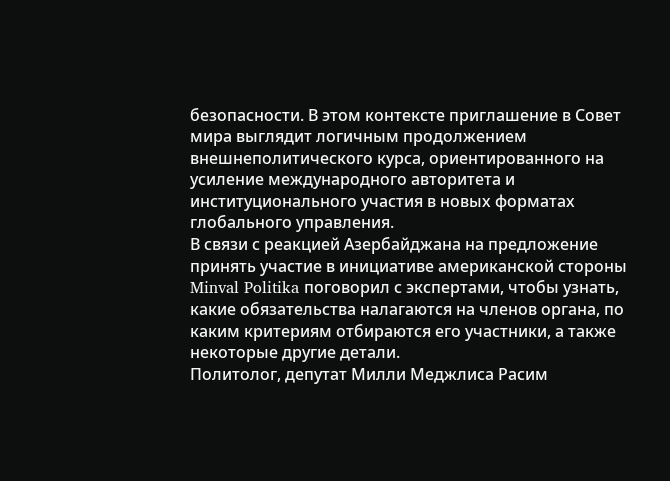безопасности. В этом контексте приглашение в Совет мира выглядит логичным продолжением внешнеполитического курса, ориентированного на усиление международного авторитета и институционального участия в новых форматах глобального управления.
В связи с реакцией Азербайджана на предложение принять участие в инициативе американской стороны Minval Politika поговорил с экспертами, чтобы узнать, какие обязательства налагаются на членов органа, по каким критериям отбираются его участники, а также некоторые другие детали.
Политолог, депутат Милли Меджлиса Расим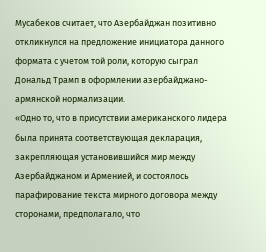Мусабеков считает, что Азербайджан позитивно откликнулся на предложение инициатора данного формата с учетом той роли, которую сыграл Дональд Трамп в оформлении азербайджано-армянской нормализации.
«Одно то, что в присутствии американского лидера была принята соответствующая декларация, закрепляющая установившийся мир между Азербайджаном и Арменией, и состоялось парафирование текста мирного договора между сторонами, предполагало, что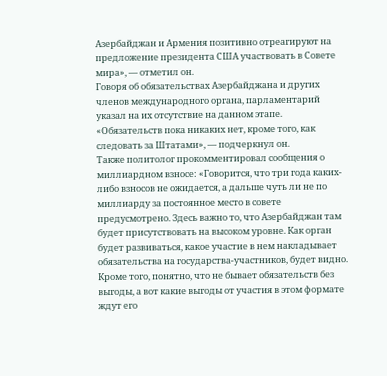Азербайджан и Армения позитивно отреагируют на предложение президента США участвовать в Совете мира», — отметил он.
Говоря об обязательствах Азербайджана и других членов международного органа, парламентарий указал на их отсутствие на данном этапе.
«Обязательств пока никаких нет, кроме того, как следовать за Штатами», — подчеркнул он.
Также политолог прокомментировал сообщения о миллиардном взносе: «Говорится, что три года каких-либо взносов не ожидается, а дальше чуть ли не по миллиарду за постоянное место в совете предусмотрено. Здесь важно то, что Азербайджан там будет присутствовать на высоком уровне. Как орган будет развиваться, какое участие в нем накладывает обязательства на государства-участников, будет видно. Кроме того, понятно, что не бывает обязательств без выгоды, а вот какие выгоды от участия в этом формате ждут его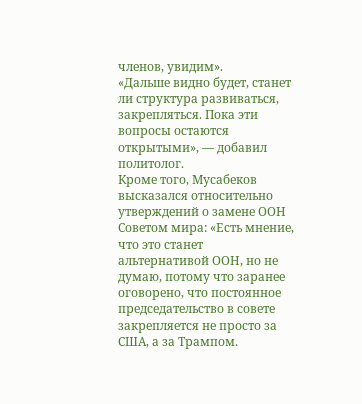членов, увидим».
«Дальше видно будет, станет ли структура развиваться, закрепляться. Пока эти вопросы остаются открытыми», — добавил политолог.
Кроме того, Мусабеков высказался относительно утверждений о замене ООН Советом мира: «Есть мнение, что это станет альтернативой ООН, но не думаю, потому что заранее оговорено, что постоянное председательство в совете закрепляется не просто за США, а за Трампом.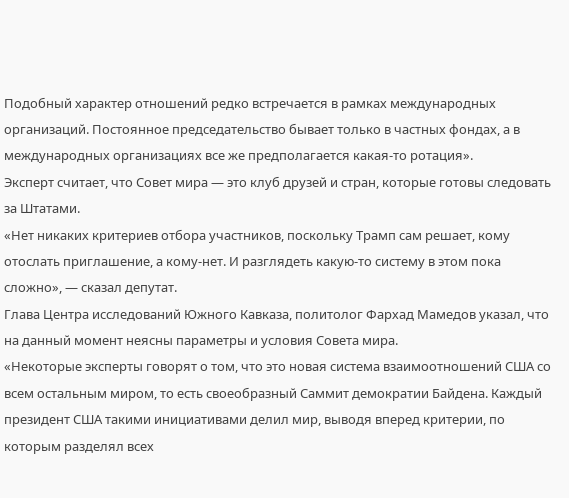Подобный характер отношений редко встречается в рамках международных организаций. Постоянное председательство бывает только в частных фондах, а в международных организациях все же предполагается какая-то ротация».
Эксперт считает, что Совет мира — это клуб друзей и стран, которые готовы следовать за Штатами.
«Нет никаких критериев отбора участников, поскольку Трамп сам решает, кому отослать приглашение, а кому-нет. И разглядеть какую-то систему в этом пока сложно», — сказал депутат.
Глава Центра исследований Южного Кавказа, политолог Фархад Мамедов указал, что на данный момент неясны параметры и условия Совета мира.
«Некоторые эксперты говорят о том, что это новая система взаимоотношений США со всем остальным миром, то есть своеобразный Саммит демократии Байдена. Каждый президент США такими инициативами делил мир, выводя вперед критерии, по которым разделял всех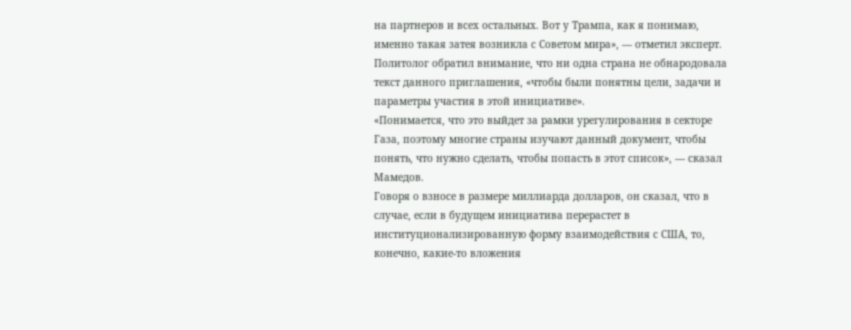на партнеров и всех остальных. Вот у Трампа, как я понимаю, именно такая затея возникла с Советом мира», — отметил эксперт.
Политолог обратил внимание, что ни одна страна не обнародовала текст данного приглашения, «чтобы были понятны цели, задачи и параметры участия в этой инициативе».
«Понимается, что это выйдет за рамки урегулирования в секторе Газа, поэтому многие страны изучают данный документ, чтобы понять, что нужно сделать, чтобы попасть в этот список», — сказал Мамедов.
Говоря о взносе в размере миллиарда долларов, он сказал, что в случае, если в будущем инициатива перерастет в институционализированную форму взаимодействия с США, то, конечно, какие-то вложения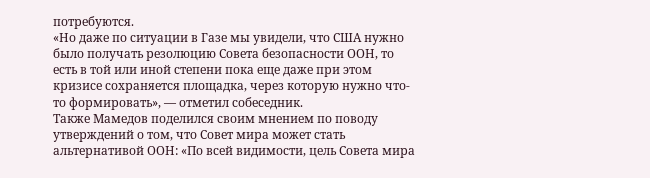потребуются.
«Но даже по ситуации в Газе мы увидели, что США нужно было получать резолюцию Совета безопасности ООН, то есть в той или иной степени пока еще даже при этом кризисе сохраняется площадка, через которую нужно что-то формировать», — отметил собеседник.
Также Мамедов поделился своим мнением по поводу утверждений о том, что Совет мира может стать альтернативой ООН: «По всей видимости, цель Совета мира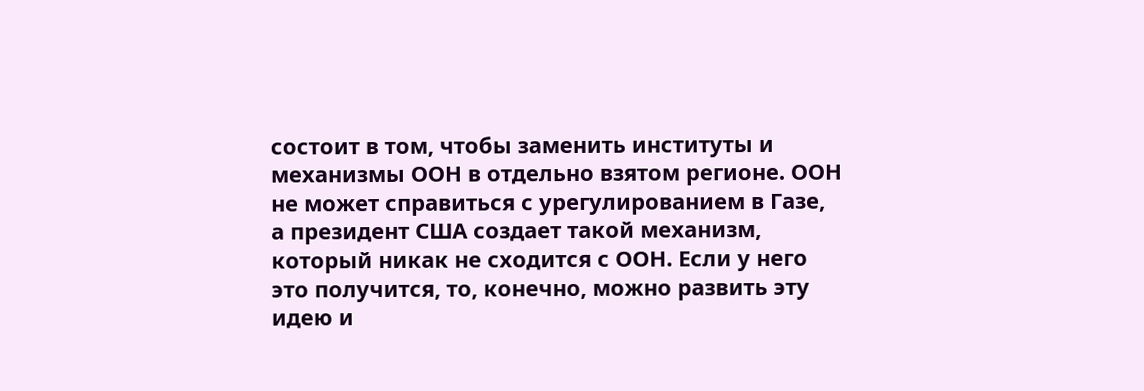состоит в том, чтобы заменить институты и механизмы ООН в отдельно взятом регионе. ООН не может справиться с урегулированием в Газе, а президент США создает такой механизм, который никак не сходится с ООН. Если у него это получится, то, конечно, можно развить эту идею и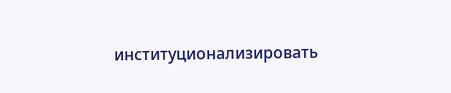институционализировать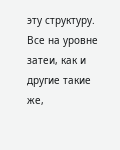эту структуру. Все на уровне затеи, как и другие такие же,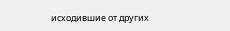исходившие от других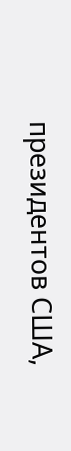президентов США,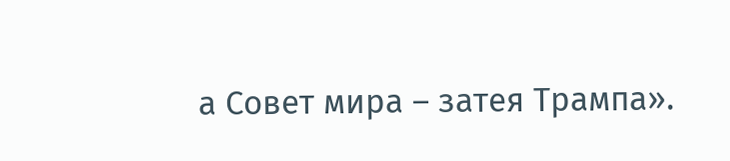а Совет мира – затея Трампа».